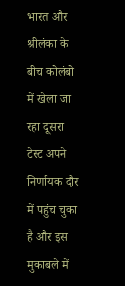भारत और श्रीलंका के बीच कोलंबो में खेला जा रहा दूसरा टेस्ट अपने निर्णायक दौर में पहुंच चुका है और इस मुकाबले में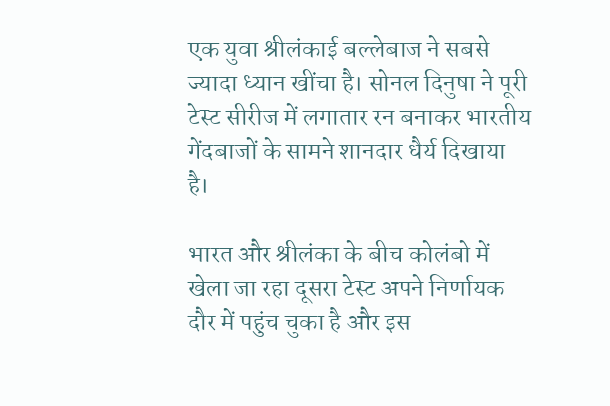एक युवा श्रीलंकाई बल्लेबाज ने सबसे ज्यादा ध्यान खींचा है। सोनल दिनुषा ने पूरी टेस्ट सीरीज में लगातार रन बनाकर भारतीय गेंदबाजों के सामने शानदार धैर्य दिखाया है।

भारत और श्रीलंका के बीच कोलंबो में खेला जा रहा दूसरा टेस्ट अपने निर्णायक दौर में पहुंच चुका है और इस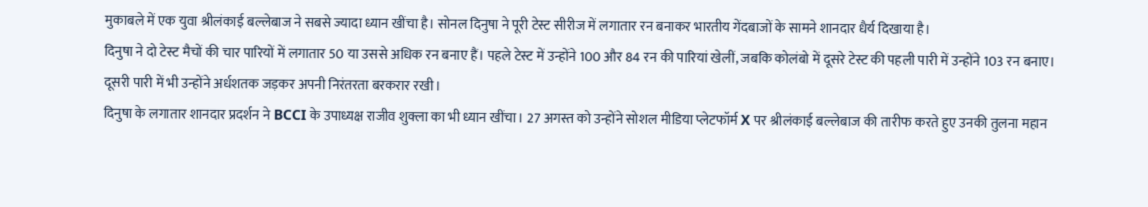मुकाबले में एक युवा श्रीलंकाई बल्लेबाज ने सबसे ज्यादा ध्यान खींचा है। सोनल दिनुषा ने पूरी टेस्ट सीरीज में लगातार रन बनाकर भारतीय गेंदबाजों के सामने शानदार धैर्य दिखाया है।
दिनुषा ने दो टेस्ट मैचों की चार पारियों में लगातार 50 या उससे अधिक रन बनाए हैं। पहले टेस्ट में उन्होंने 100 और 84 रन की पारियां खेलीं, जबकि कोलंबो में दूसरे टेस्ट की पहली पारी में उन्होंने 103 रन बनाए। दूसरी पारी में भी उन्होंने अर्धशतक जड़कर अपनी निरंतरता बरकरार रखी।
दिनुषा के लगातार शानदार प्रदर्शन ने BCCI के उपाध्यक्ष राजीव शुक्ला का भी ध्यान खींचा। 27 अगस्त को उन्होंने सोशल मीडिया प्लेटफॉर्म X पर श्रीलंकाई बल्लेबाज की तारीफ करते हुए उनकी तुलना महान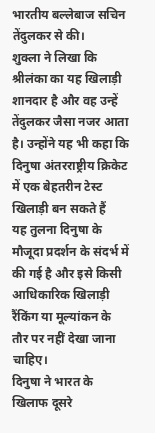भारतीय बल्लेबाज सचिन तेंदुलकर से की।
शुक्ला ने लिखा कि श्रीलंका का यह खिलाड़ी शानदार है और वह उन्हें तेंदुलकर जैसा नजर आता है। उन्होंने यह भी कहा कि दिनुषा अंतरराष्ट्रीय क्रिकेट में एक बेहतरीन टेस्ट खिलाड़ी बन सकते हैं
यह तुलना दिनुषा के मौजूदा प्रदर्शन के संदर्भ में की गई है और इसे किसी आधिकारिक खिलाड़ी रैंकिंग या मूल्यांकन के तौर पर नहीं देखा जाना चाहिए।
दिनुषा ने भारत के खिलाफ दूसरे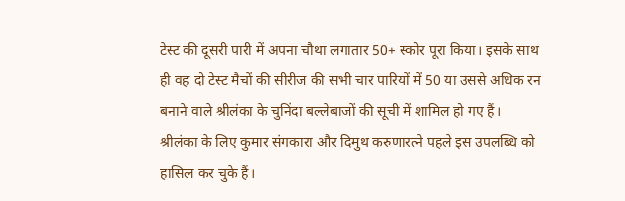टेस्ट की दूसरी पारी में अपना चौथा लगातार 50+ स्कोर पूरा किया। इसके साथ ही वह दो टेस्ट मैचों की सीरीज की सभी चार पारियों में 50 या उससे अधिक रन बनाने वाले श्रीलंका के चुनिंदा बल्लेबाजों की सूची में शामिल हो गए हैं।
श्रीलंका के लिए कुमार संगकारा और दिमुथ करुणारत्ने पहले इस उपलब्धि को हासिल कर चुके हैं।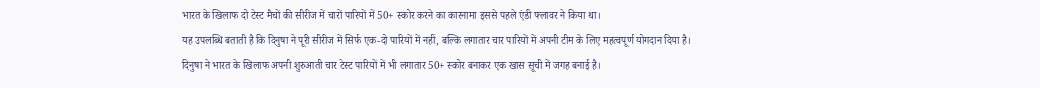भारत के खिलाफ दो टेस्ट मैचों की सीरीज में चारों पारियों में 50+ स्कोर करने का कारनामा इससे पहले एंडी फ्लावर ने किया था।
यह उपलब्धि बताती है कि दिनुषा ने पूरी सीरीज में सिर्फ एक-दो पारियों में नहीं, बल्कि लगातार चार पारियों में अपनी टीम के लिए महत्वपूर्ण योगदान दिया है।
दिनुषा ने भारत के खिलाफ अपनी शुरुआती चार टेस्ट पारियों में भी लगातार 50+ स्कोर बनाकर एक खास सूची में जगह बनाई है।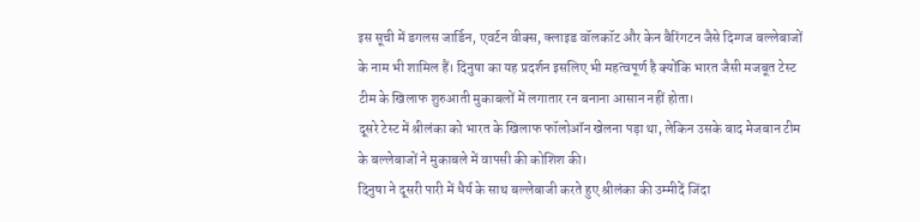इस सूची में डगलस जार्डिन, एवर्टन वीक्स, क्लाइड वॉलकॉट और केन बैरिंगटन जैसे दिग्गज बल्लेबाजों के नाम भी शामिल हैं। दिनुषा का यह प्रदर्शन इसलिए भी महत्वपूर्ण है क्योंकि भारत जैसी मजबूत टेस्ट टीम के खिलाफ शुरुआती मुकाबलों में लगातार रन बनाना आसान नहीं होता।
दूसरे टेस्ट में श्रीलंका को भारत के खिलाफ फॉलोऑन खेलना पड़ा था, लेकिन उसके बाद मेजबान टीम के बल्लेबाजों ने मुकाबले में वापसी की कोशिश की।
दिनुषा ने दूसरी पारी में धैर्य के साथ बल्लेबाजी करते हुए श्रीलंका की उम्मीदें जिंदा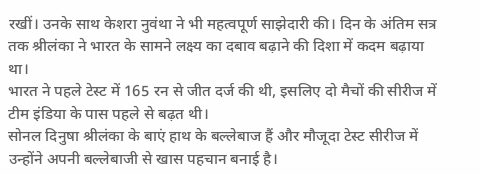रखीं। उनके साथ केशरा नुवंथा ने भी महत्वपूर्ण साझेदारी की। दिन के अंतिम सत्र तक श्रीलंका ने भारत के सामने लक्ष्य का दबाव बढ़ाने की दिशा में कदम बढ़ाया था।
भारत ने पहले टेस्ट में 165 रन से जीत दर्ज की थी, इसलिए दो मैचों की सीरीज में टीम इंडिया के पास पहले से बढ़त थी।
सोनल दिनुषा श्रीलंका के बाएं हाथ के बल्लेबाज हैं और मौजूदा टेस्ट सीरीज में उन्होंने अपनी बल्लेबाजी से खास पहचान बनाई है।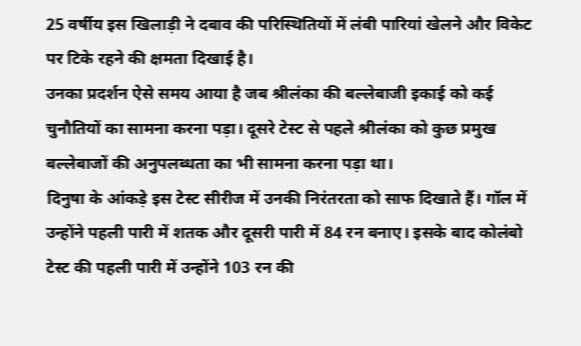25 वर्षीय इस खिलाड़ी ने दबाव की परिस्थितियों में लंबी पारियां खेलने और विकेट पर टिके रहने की क्षमता दिखाई है।
उनका प्रदर्शन ऐसे समय आया है जब श्रीलंका की बल्लेबाजी इकाई को कई चुनौतियों का सामना करना पड़ा। दूसरे टेस्ट से पहले श्रीलंका को कुछ प्रमुख बल्लेबाजों की अनुपलब्धता का भी सामना करना पड़ा था।
दिनुषा के आंकड़े इस टेस्ट सीरीज में उनकी निरंतरता को साफ दिखाते हैं। गॉल में उन्होंने पहली पारी में शतक और दूसरी पारी में 84 रन बनाए। इसके बाद कोलंबो टेस्ट की पहली पारी में उन्होंने 103 रन की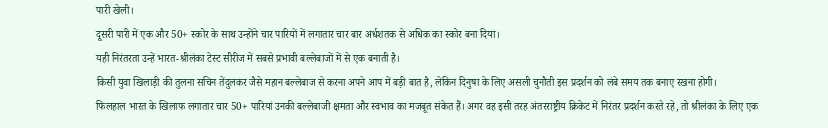पारी खेली।
दूसरी पारी में एक और 50+ स्कोर के साथ उन्होंने चार पारियों में लगातार चार बार अर्धशतक से अधिक का स्कोर बना दिया।
यही निरंतरता उन्हें भारत-श्रीलंका टेस्ट सीरीज में सबसे प्रभावी बल्लेबाजों में से एक बनाती है।
किसी युवा खिलाड़ी की तुलना सचिन तेंदुलकर जैसे महान बल्लेबाज से करना अपने आप में बड़ी बात है, लेकिन दिनुषा के लिए असली चुनौती इस प्रदर्शन को लंबे समय तक बनाए रखना होगी।
फिलहाल भारत के खिलाफ लगातार चार 50+ पारियां उनकी बल्लेबाजी क्षमता और स्वभाव का मजबूत संकेत हैं। अगर वह इसी तरह अंतरराष्ट्रीय क्रिकेट में निरंतर प्रदर्शन करते रहे, तो श्रीलंका के लिए एक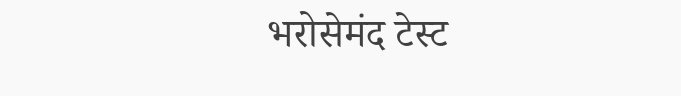भरोसेमंद टेस्ट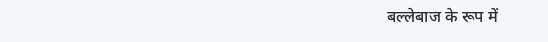बल्लेबाज के रूप में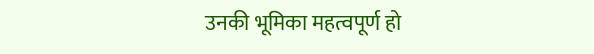उनकी भूमिका महत्वपूर्ण हो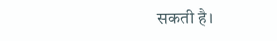सकती है।